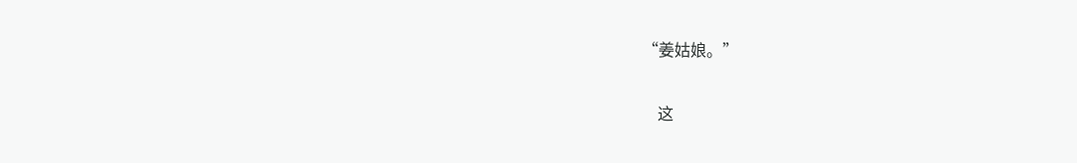“姜姑娘。”

    这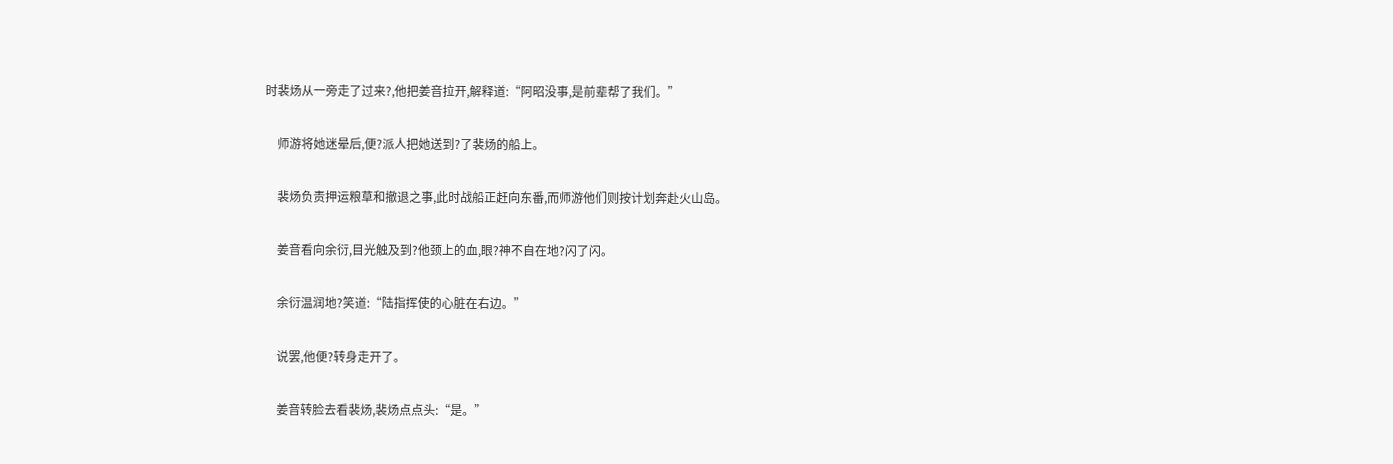时裴炀从一旁走了过来?,他把姜音拉开,解释道:“阿昭没事,是前辈帮了我们。”

    师游将她迷晕后,便?派人把她送到?了裴炀的船上。

    裴炀负责押运粮草和撤退之事,此时战船正赶向东番,而师游他们则按计划奔赴火山岛。

    姜音看向余衍,目光触及到?他颈上的血,眼?神不自在地?闪了闪。

    余衍温润地?笑道:“陆指挥使的心脏在右边。”

    说罢,他便?转身走开了。

    姜音转脸去看裴炀,裴炀点点头:“是。”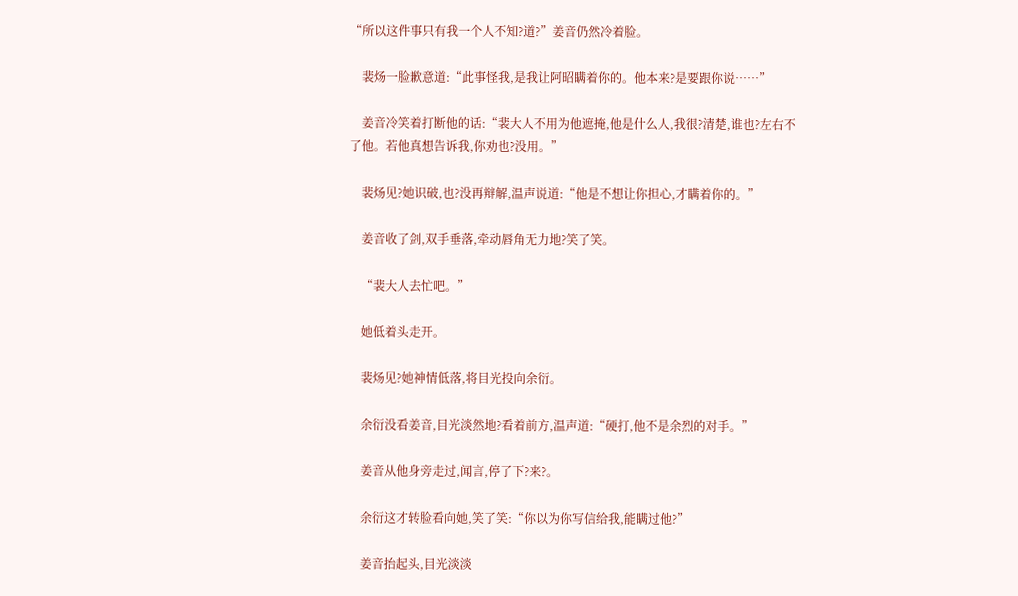“所以这件事只有我一个人不知?道?”姜音仍然冷着脸。

    裴炀一脸歉意道:“此事怪我,是我让阿昭瞒着你的。他本来?是要跟你说……”

    姜音冷笑着打断他的话:“裴大人不用为他遮掩,他是什么人,我很?清楚,谁也?左右不了他。若他真想告诉我,你劝也?没用。”

    裴炀见?她识破,也?没再辩解,温声说道:“他是不想让你担心,才瞒着你的。”

    姜音收了剑,双手垂落,牵动唇角无力地?笑了笑。

    “裴大人去忙吧。”

    她低着头走开。

    裴炀见?她神情低落,将目光投向余衍。

    余衍没看姜音,目光淡然地?看着前方,温声道:“硬打,他不是余烈的对手。”

    姜音从他身旁走过,闻言,停了下?来?。

    余衍这才转脸看向她,笑了笑:“你以为你写信给我,能瞒过他?”

    姜音抬起头,目光淡淡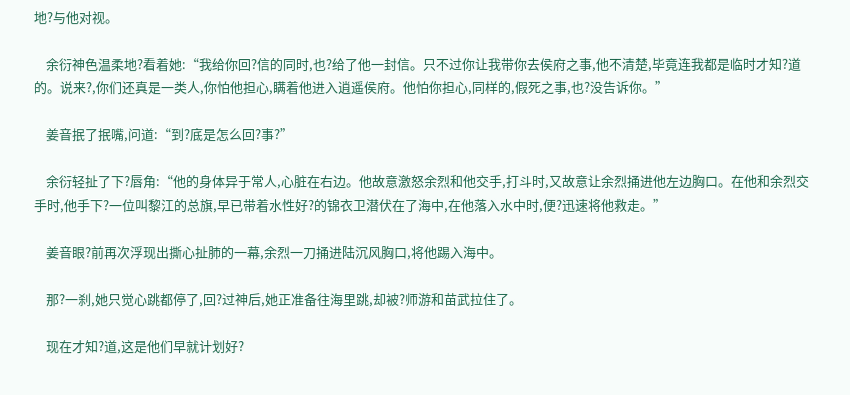地?与他对视。

    余衍神色温柔地?看着她:“我给你回?信的同时,也?给了他一封信。只不过你让我带你去侯府之事,他不清楚,毕竟连我都是临时才知?道的。说来?,你们还真是一类人,你怕他担心,瞒着他进入逍遥侯府。他怕你担心,同样的,假死之事,也?没告诉你。”

    姜音抿了抿嘴,问道:“到?底是怎么回?事?”

    余衍轻扯了下?唇角:“他的身体异于常人,心脏在右边。他故意激怒余烈和他交手,打斗时,又故意让余烈捅进他左边胸口。在他和余烈交手时,他手下?一位叫黎江的总旗,早已带着水性好?的锦衣卫潜伏在了海中,在他落入水中时,便?迅速将他救走。”

    姜音眼?前再次浮现出撕心扯肺的一幕,余烈一刀捅进陆沉风胸口,将他踢入海中。

    那?一刹,她只觉心跳都停了,回?过神后,她正准备往海里跳,却被?师游和苗武拉住了。

    现在才知?道,这是他们早就计划好?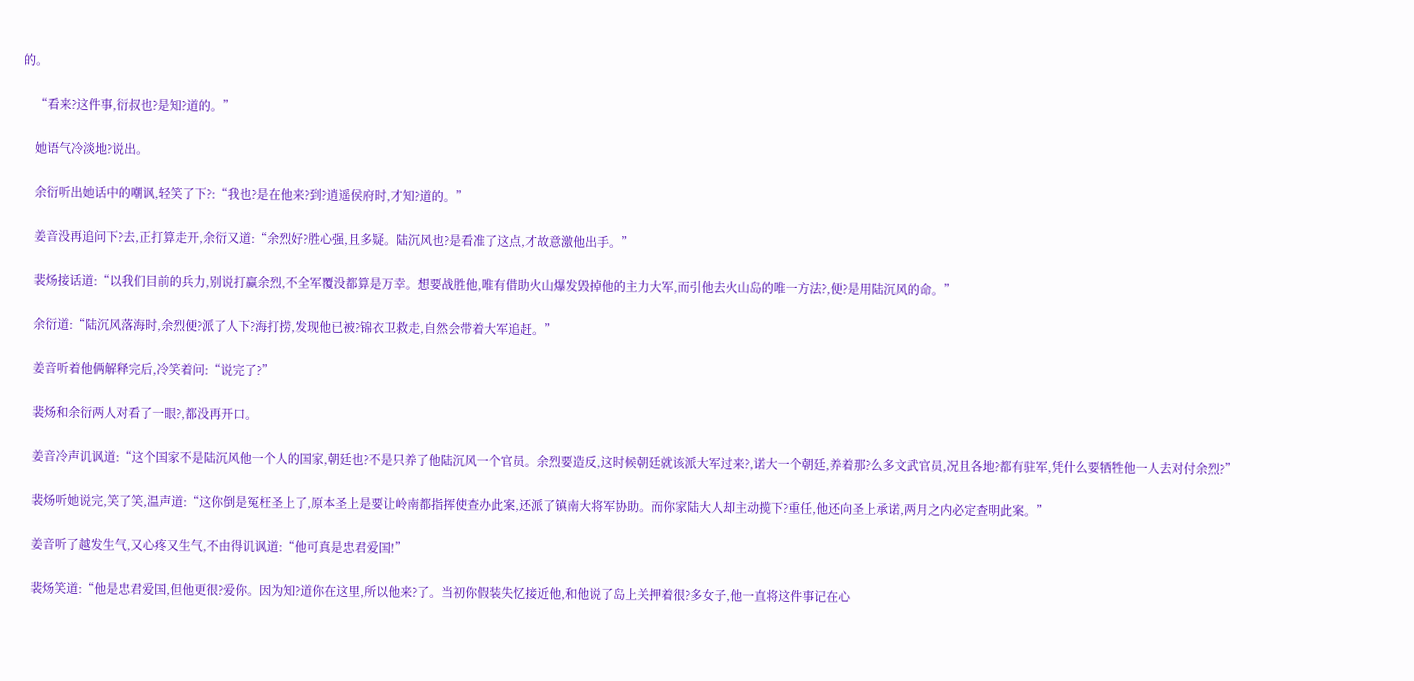的。

    “看来?这件事,衍叔也?是知?道的。”

    她语气冷淡地?说出。

    余衍听出她话中的嘲讽,轻笑了下?:“我也?是在他来?到?逍遥侯府时,才知?道的。”

    姜音没再追问下?去,正打算走开,余衍又道:“余烈好?胜心强,且多疑。陆沉风也?是看准了这点,才故意激他出手。”

    裴炀接话道:“以我们目前的兵力,别说打赢余烈,不全军覆没都算是万幸。想要战胜他,唯有借助火山爆发毁掉他的主力大军,而引他去火山岛的唯一方法?,便?是用陆沉风的命。”

    余衍道:“陆沉风落海时,余烈便?派了人下?海打捞,发现他已被?锦衣卫救走,自然会带着大军追赶。”

    姜音听着他俩解释完后,冷笑着问:“说完了?”

    裴炀和余衍两人对看了一眼?,都没再开口。

    姜音冷声讥讽道:“这个国家不是陆沉风他一个人的国家,朝廷也?不是只养了他陆沉风一个官员。余烈要造反,这时候朝廷就该派大军过来?,诺大一个朝廷,养着那?么多文武官员,况且各地?都有驻军,凭什么要牺牲他一人去对付余烈?”

    裴炀听她说完,笑了笑,温声道:“这你倒是冤枉圣上了,原本圣上是要让岭南都指挥使查办此案,还派了镇南大将军协助。而你家陆大人却主动揽下?重任,他还向圣上承诺,两月之内必定查明此案。”

    姜音听了越发生气,又心疼又生气,不由得讥讽道:“他可真是忠君爱国!”

    裴炀笑道:“他是忠君爱国,但他更很?爱你。因为知?道你在这里,所以他来?了。当初你假装失忆接近他,和他说了岛上关押着很?多女子,他一直将这件事记在心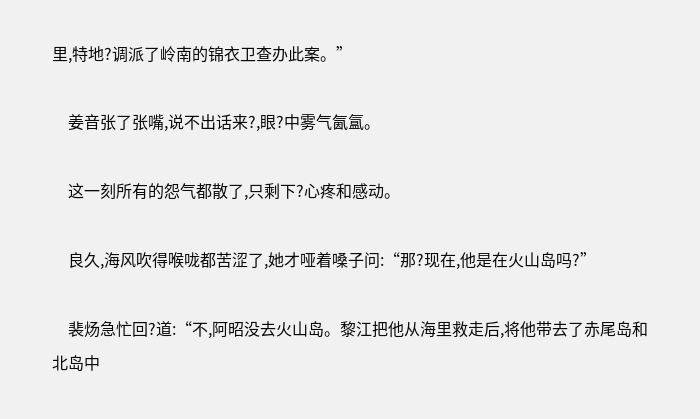里,特地?调派了岭南的锦衣卫查办此案。”

    姜音张了张嘴,说不出话来?,眼?中雾气氤氲。

    这一刻所有的怨气都散了,只剩下?心疼和感动。

    良久,海风吹得喉咙都苦涩了,她才哑着嗓子问:“那?现在,他是在火山岛吗?”

    裴炀急忙回?道:“不,阿昭没去火山岛。黎江把他从海里救走后,将他带去了赤尾岛和北岛中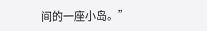间的一座小岛。”